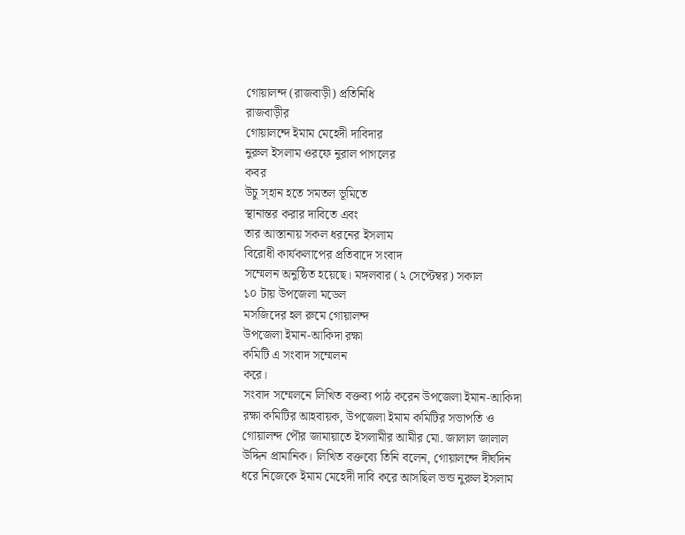গোয়ালন্দ (রাজবাড়ী) প্রতিনিধি
রাজবাড়ীর
গোয়ালন্দে ইমাম মেহেদী দাবিদার
নুরুল ইসলাম ওরফে নুরাল পাগলের
কবর
উচু স্হান হতে সমতল ভূমিতে
স্থানান্তর করার দাবিতে এবং
তার আস্তানায় সকল ধরনের ইসলাম
বিরোধী কার্যকলাপের প্রতিবাদে সংবাদ
সম্মেলন অনুষ্ঠিত হয়েছে। মঙ্গলবার (২ সেপ্টেম্বর) সকাল
১০ টায় উপজেলা মডেল
মসজিদের হল রুমে গোয়ালন্দ
উপজেলা ইমান-আকিদা রক্ষা
কমিটি এ সংবাদ সম্মেলন
করে।
সংবাদ সম্মেলনে লিখিত বক্তব্য পাঠ করেন উপজেলা ইমান-আকিদা রক্ষা কমিটির আহবায়ক, উপজেলা ইমাম কমিটির সভাপতি ও গোয়ালন্দ পৌর জামায়াতে ইসলামীর আমীর মো. জালাল জালাল উদ্দিন প্রামানিক। লিখিত বক্তব্যে তিনি বলেন, গোয়ালন্দে দীর্ঘদিন ধরে নিজেকে ইমাম মেহেদী দাবি করে আসছিল ভন্ড নুরুল ইসলাম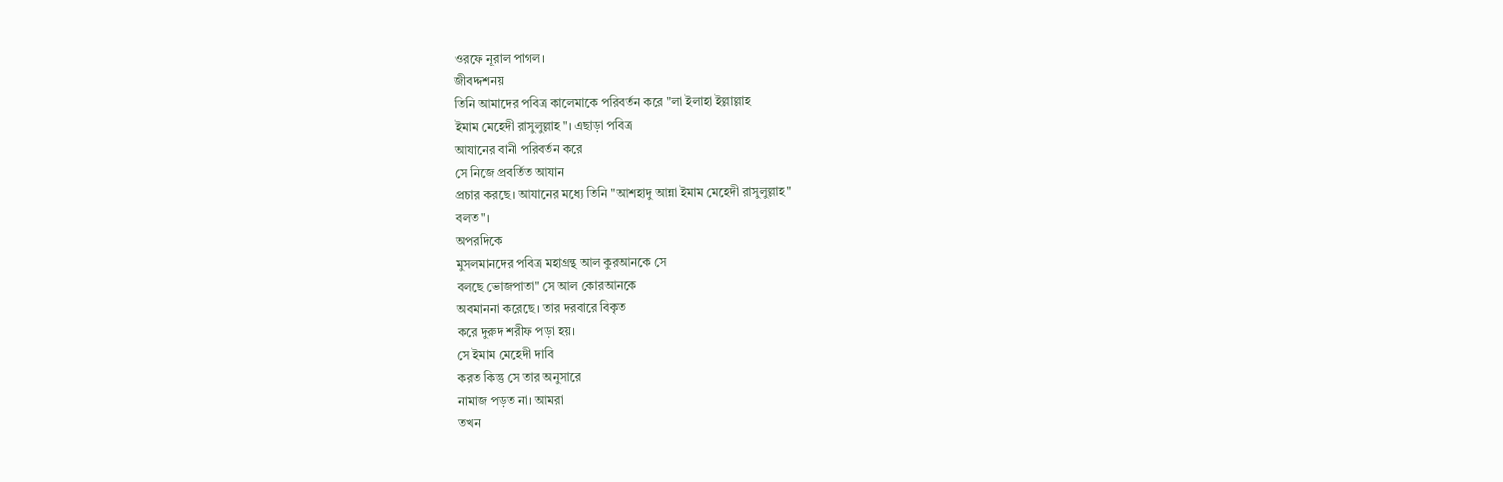ওরফে নূরাল পাগল।
জীবদ্দশনয়
তিনি আমাদের পবিত্র কালেমাকে পরিবর্তন করে "লা ইলাহা ইল্লাল্লাহ
ইমাম মেহেদী রাসুলুল্লাহ"। এছাড়া পবিত্র
আযানের বানী পরিবর্তন করে
সে নিজে প্রবর্তিত আযান
প্রচার করছে। আযানের মধ্যে তিনি "আশহাদু আন্না ইমাম মেহেদী রাসুলুল্লাহ"
বলত"।
অপরদিকে
মুসলমানদের পবিত্র মহাগ্রন্থ আল কুরআনকে সে
বলছে ভোজপাতা" সে আল কোরআনকে
অবমাননা করেছে। তার দরবারে বিকৃত
করে দুরুদ শরীফ পড়া হয়।
সে ইমাম মেহেদী দাবি
করত কিন্তু সে তার অনুসারে
নামাজ পড়ত না। আমরা
তখন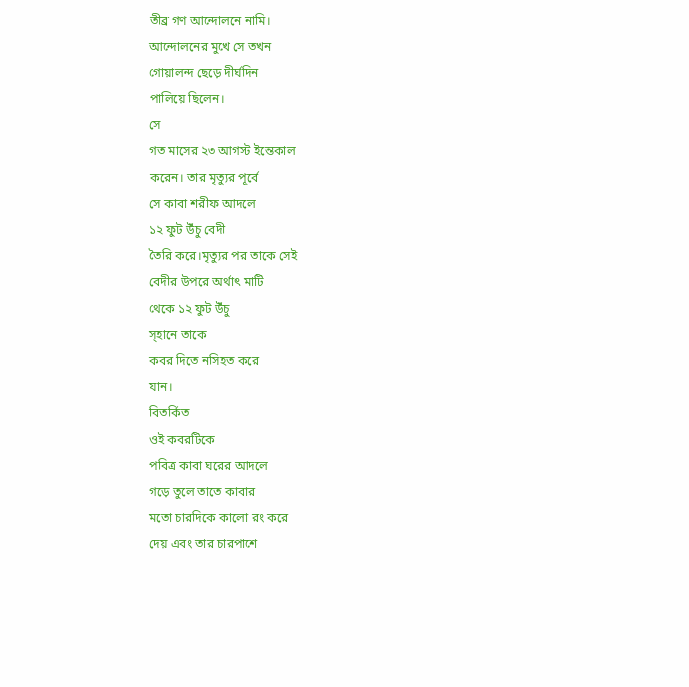তীব্র গণ আন্দোলনে নামি।
আন্দোলনের মুখে সে তখন
গোয়ালন্দ ছেড়ে দীর্ঘদিন
পালিয়ে ছিলেন।
সে
গত মাসের ২৩ আগস্ট ইন্তেকাল
করেন। তার মৃত্যুর পূর্বে
সে কাবা শরীফ আদলে
১২ ফুট উঁচু বেদী
তৈরি করে।মৃত্যুর পর তাকে সেই
বেদীর উপরে অর্থাৎ মাটি
থেকে ১২ ফুট উঁচু
স্হানে তাকে
কবর দিতে নসিহত করে
যান।
বিতর্কিত
ওই কবরটিকে
পবিত্র কাবা ঘরের আদলে
গড়ে তুলে তাতে কাবার
মতো চারদিকে কালো রং করে
দেয় এবং তার চারপাশে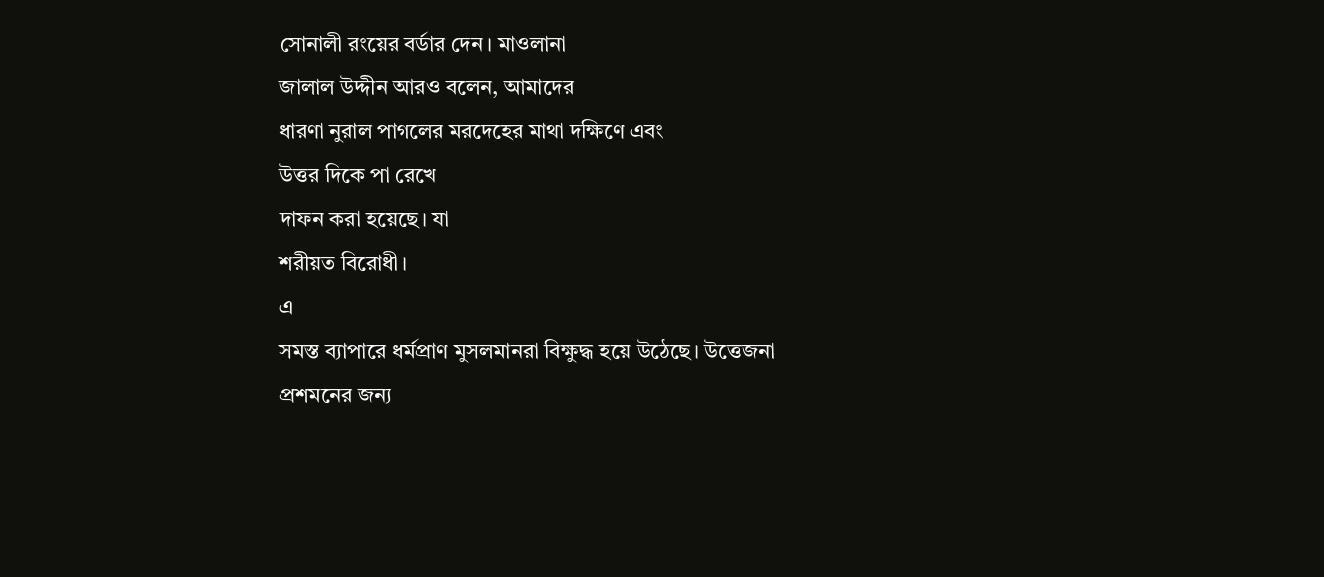সোনালী রংয়ের বর্ডার দেন। মাওলানা
জালাল উদ্দীন আরও বলেন, আমাদের
ধারণা নুরাল পাগলের মরদেহের মাথা দক্ষিণে এবং
উত্তর দিকে পা রেখে
দাফন করা হয়েছে। যা
শরীয়ত বিরোধী।
এ
সমস্ত ব্যাপারে ধর্মপ্রাণ মুসলমানরা বিক্ষুদ্ধ হয়ে উঠেছে। উত্তেজনা
প্রশমনের জন্য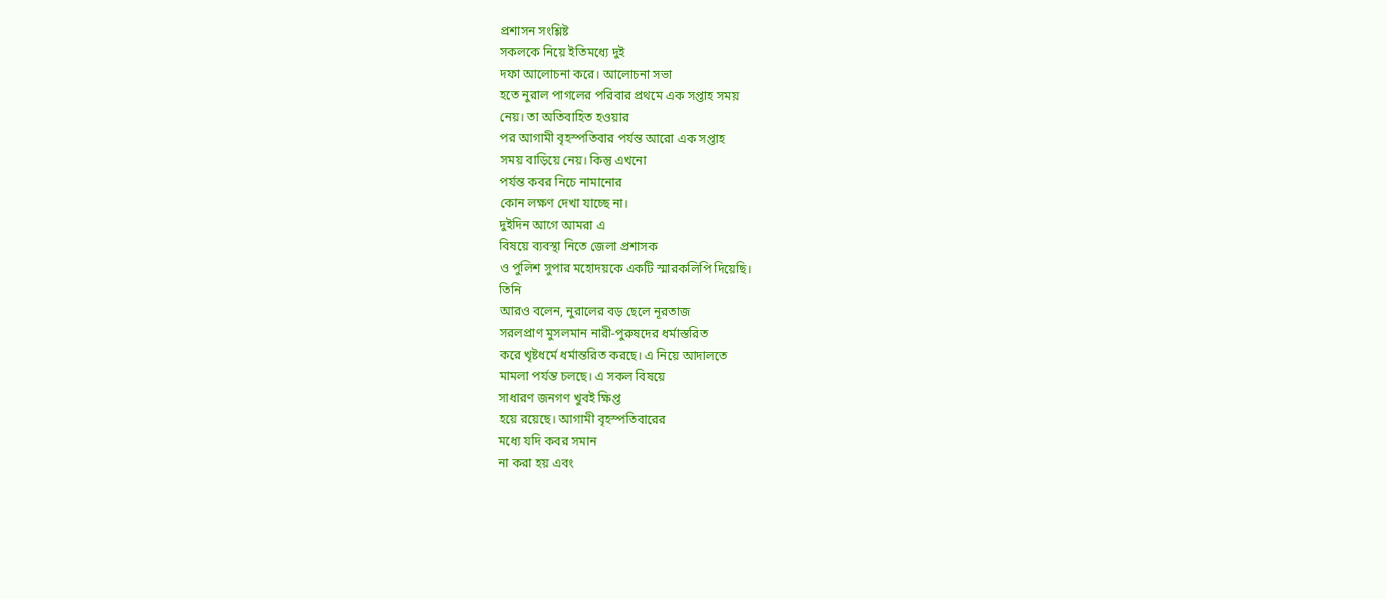প্রশাসন সংশ্লিষ্ট
সকলকে নিয়ে ইতিমধ্যে দুই
দফা আলোচনা করে। আলোচনা সভা
হতে নুরাল পাগলের পরিবার প্রথমে এক সপ্তাহ সময়
নেয়। তা অতিবাহিত হওয়ার
পর আগামী বৃহস্পতিবার পর্যন্ত আরো এক সপ্তাহ
সময় বাড়িয়ে নেয়। কিন্তু এখনো
পর্যন্ত কবর নিচে নামানোর
কোন লক্ষণ দেখা যাচ্ছে না।
দুইদিন আগে আমরা এ
বিষয়ে ব্যবস্থা নিতে জেলা প্রশাসক
ও পুলিশ সুপার মহোদয়কে একটি স্মারকলিপি দিয়েছি।
তিনি
আরও বলেন, নুরালের বড় ছেলে নূরতাজ
সরলপ্রাণ মুসলমান নারী-পুরুষদের ধর্মাস্তরিত
করে খৃষ্টধর্মে ধর্মান্তরিত করছে। এ নিয়ে আদালতে
মামলা পর্যন্ত চলছে। এ সকল বিষয়ে
সাধারণ জনগণ খুবই ক্ষিপ্ত
হয়ে রয়েছে। আগামী বৃহস্পতিবারের
মধ্যে যদি কবর সমান
না করা হয় এবং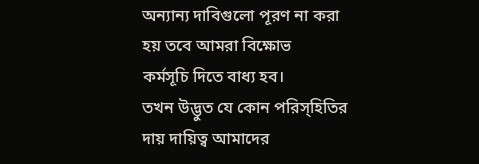অন্যান্য দাবিগুলো পূরণ না করা
হয় তবে আমরা বিক্ষোভ
কর্মসূচি দিতে বাধ্য হব।
তখন উদ্ভুত যে কোন পরিস্হিতির
দায় দায়িত্ব আমাদের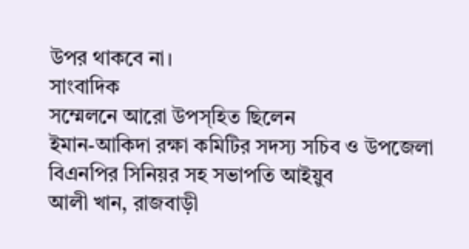উপর থাকবে না।
সাংবাদিক
সম্মেলনে আরো উপস্হিত ছিলেন
ইমান-আকিদা রক্ষা কমিটির সদস্য সচিব ও উপজেলা
বিএনপির সিনিয়র সহ সভাপতি আইয়ুব
আলী খান, রাজবাড়ী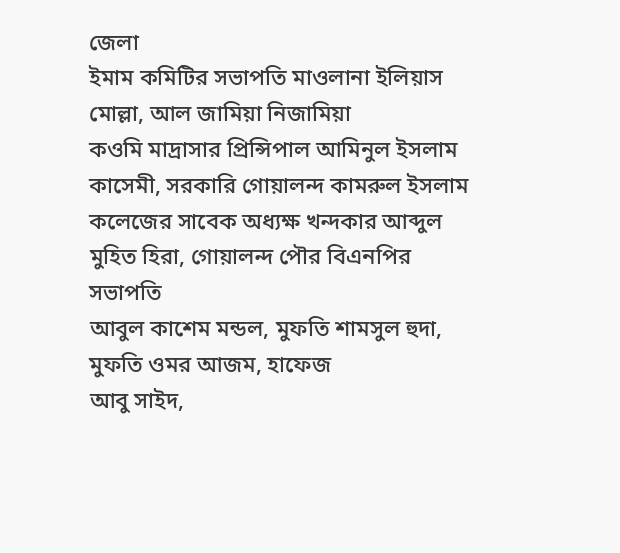জেলা
ইমাম কমিটির সভাপতি মাওলানা ইলিয়াস মোল্লা, আল জামিয়া নিজামিয়া
কওমি মাদ্রাসার প্রিন্সিপাল আমিনুল ইসলাম কাসেমী, সরকারি গোয়ালন্দ কামরুল ইসলাম কলেজের সাবেক অধ্যক্ষ খন্দকার আব্দুল মুহিত হিরা, গোয়ালন্দ পৌর বিএনপির সভাপতি
আবুল কাশেম মন্ডল, মুফতি শামসুল হুদা, মুফতি ওমর আজম, হাফেজ
আবু সাইদ,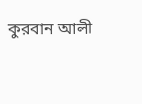কুরবান আলী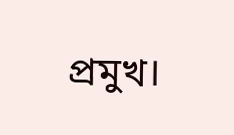প্রমুখ।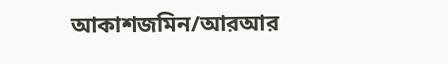আকাশজমিন/আরআর